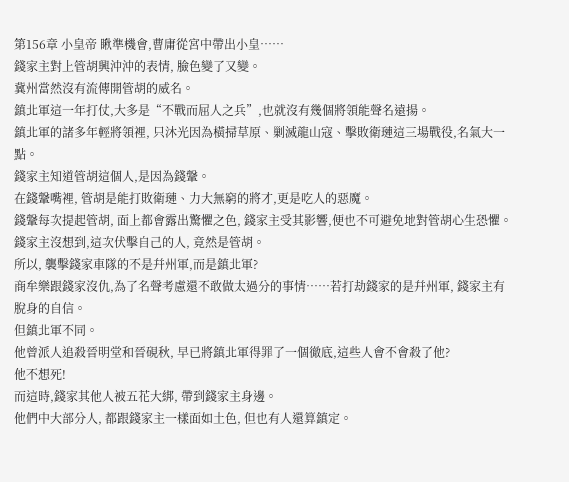第156章 小皇帝 瞅準機會,曹庸從宮中帶出小皇……
錢家主對上管胡興沖沖的表情, 臉色變了又變。
冀州當然沒有流傳開管胡的威名。
鎮北軍這一年打仗,大多是“不戰而屈人之兵”,也就沒有幾個將領能聲名遠揚。
鎮北軍的諸多年輕將領裡, 只沐光因為橫掃草原、剿滅龍山寇、擊敗衛璉這三場戰役,名氣大一點。
錢家主知道管胡這個人,是因為錢鞶。
在錢鞶嘴裡, 管胡是能打敗衛璉、力大無窮的將才,更是吃人的惡魔。
錢鞶每次提起管胡, 面上都會露出驚懼之色, 錢家主受其影響,便也不可避免地對管胡心生恐懼。
錢家主沒想到,這次伏擊自己的人, 竟然是管胡。
所以, 襲擊錢家車隊的不是幷州軍,而是鎮北軍?
商牟樂跟錢家沒仇,為了名聲考慮還不敢做太過分的事情……若打劫錢家的是幷州軍, 錢家主有脫身的自信。
但鎮北軍不同。
他曾派人追殺晉明堂和晉硯秋, 早已將鎮北軍得罪了一個徹底,這些人會不會殺了他?
他不想死!
而這時,錢家其他人被五花大綁, 帶到錢家主身邊。
他們中大部分人, 都跟錢家主一樣面如土色, 但也有人還算鎮定。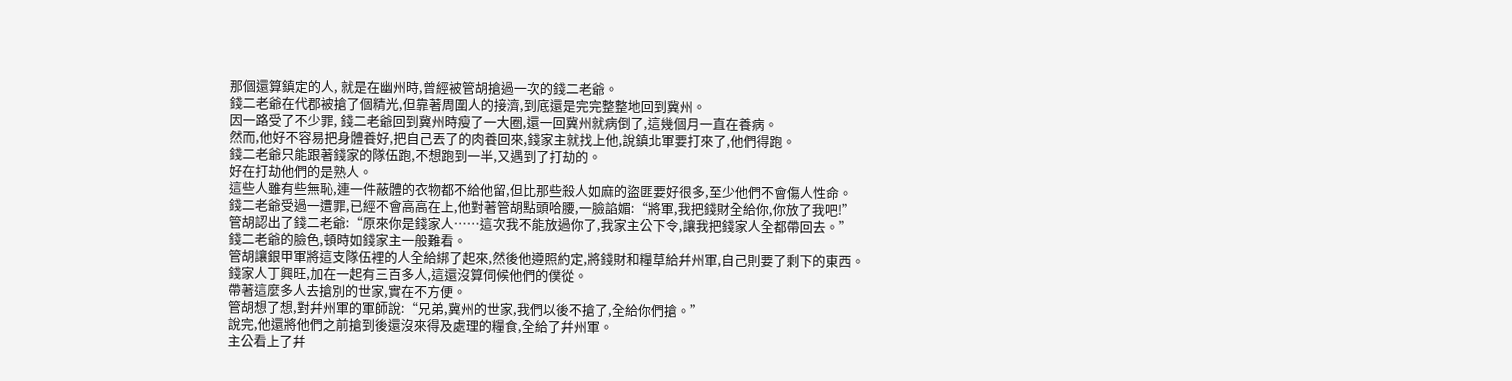那個還算鎮定的人, 就是在幽州時,曾經被管胡搶過一次的錢二老爺。
錢二老爺在代郡被搶了個精光,但靠著周圍人的接濟,到底還是完完整整地回到冀州。
因一路受了不少罪, 錢二老爺回到冀州時瘦了一大圈,還一回冀州就病倒了,這幾個月一直在養病。
然而,他好不容易把身體養好,把自己丟了的肉養回來,錢家主就找上他,說鎮北軍要打來了,他們得跑。
錢二老爺只能跟著錢家的隊伍跑,不想跑到一半,又遇到了打劫的。
好在打劫他們的是熟人。
這些人雖有些無恥,連一件蔽體的衣物都不給他留,但比那些殺人如麻的盜匪要好很多,至少他們不會傷人性命。
錢二老爺受過一遭罪,已經不會高高在上,他對著管胡點頭哈腰,一臉諂媚:“將軍,我把錢財全給你,你放了我吧!”
管胡認出了錢二老爺:“原來你是錢家人……這次我不能放過你了,我家主公下令,讓我把錢家人全都帶回去。”
錢二老爺的臉色,頓時如錢家主一般難看。
管胡讓銀甲軍將這支隊伍裡的人全給綁了起來,然後他遵照約定,將錢財和糧草給幷州軍,自己則要了剩下的東西。
錢家人丁興旺,加在一起有三百多人,這還沒算伺候他們的僕從。
帶著這麼多人去搶別的世家,實在不方便。
管胡想了想,對幷州軍的軍師說:“兄弟,冀州的世家,我們以後不搶了,全給你們搶。”
說完,他還將他們之前搶到後還沒來得及處理的糧食,全給了幷州軍。
主公看上了幷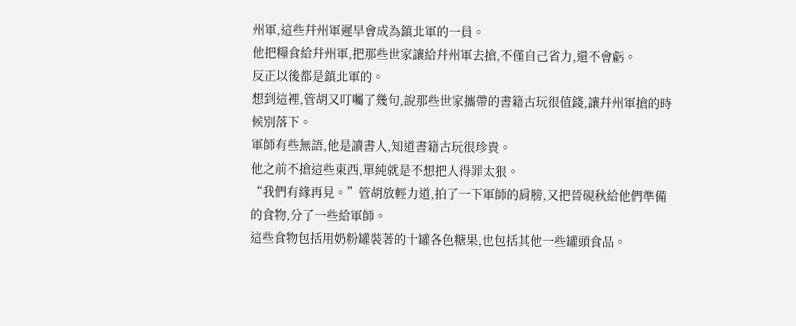州軍,這些幷州軍遲早會成為鎮北軍的一員。
他把糧食給幷州軍,把那些世家讓給幷州軍去搶,不僅自己省力,還不會虧。
反正以後都是鎮北軍的。
想到這裡,管胡又叮囑了幾句,說那些世家攜帶的書籍古玩很值錢,讓幷州軍搶的時候別落下。
軍師有些無語,他是讀書人,知道書籍古玩很珍貴。
他之前不搶這些東西,單純就是不想把人得罪太狠。
“我們有緣再見。”管胡放輕力道,拍了一下軍師的肩膀,又把晉硯秋給他們準備的食物,分了一些給軍師。
這些食物包括用奶粉罐裝著的十罐各色糖果,也包括其他一些罐頭食品。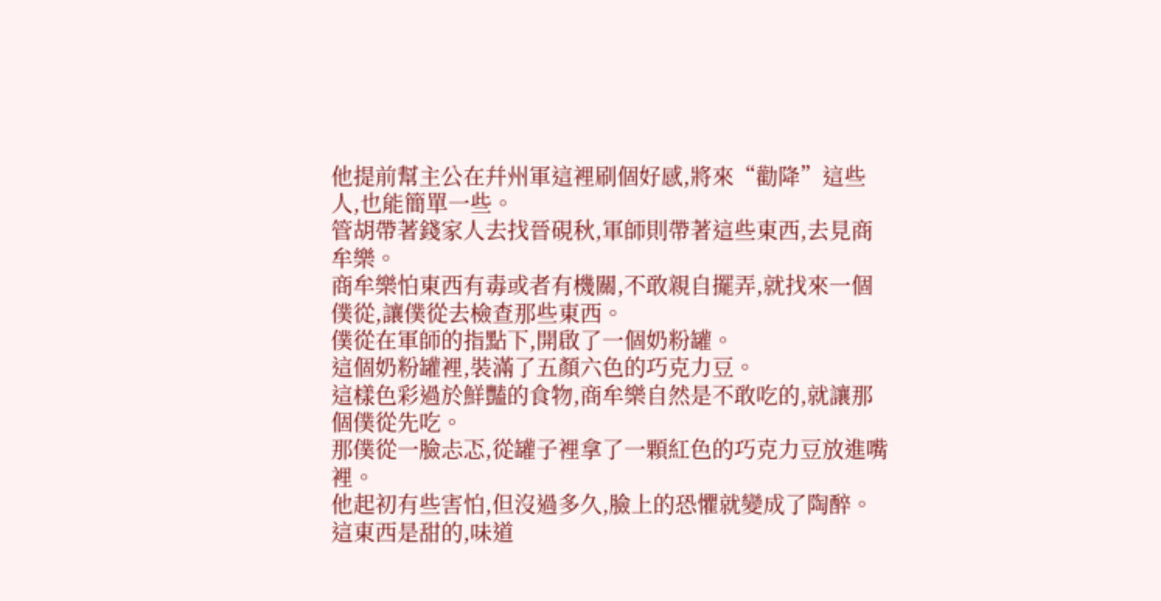他提前幫主公在幷州軍這裡刷個好感,將來“勸降”這些人,也能簡單一些。
管胡帶著錢家人去找晉硯秋,軍師則帶著這些東西,去見商牟樂。
商牟樂怕東西有毒或者有機關,不敢親自擺弄,就找來一個僕從,讓僕從去檢查那些東西。
僕從在軍師的指點下,開啟了一個奶粉罐。
這個奶粉罐裡,裝滿了五顏六色的巧克力豆。
這樣色彩過於鮮豔的食物,商牟樂自然是不敢吃的,就讓那個僕從先吃。
那僕從一臉忐忑,從罐子裡拿了一顆紅色的巧克力豆放進嘴裡。
他起初有些害怕,但沒過多久,臉上的恐懼就變成了陶醉。
這東西是甜的,味道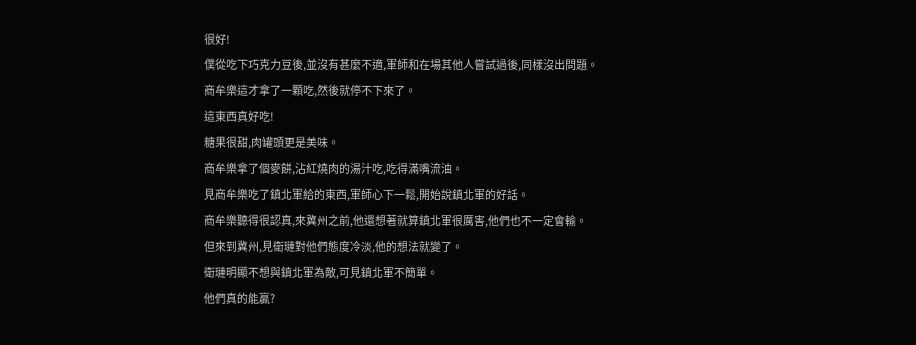很好!
僕從吃下巧克力豆後,並沒有甚麼不適,軍師和在場其他人嘗試過後,同樣沒出問題。
商牟樂這才拿了一顆吃,然後就停不下來了。
這東西真好吃!
糖果很甜,肉罐頭更是美味。
商牟樂拿了個麥餅,沾紅燒肉的湯汁吃,吃得滿嘴流油。
見商牟樂吃了鎮北軍給的東西,軍師心下一鬆,開始說鎮北軍的好話。
商牟樂聽得很認真,來冀州之前,他還想著就算鎮北軍很厲害,他們也不一定會輸。
但來到冀州,見衛璉對他們態度冷淡,他的想法就變了。
衛璉明顯不想與鎮北軍為敵,可見鎮北軍不簡單。
他們真的能贏?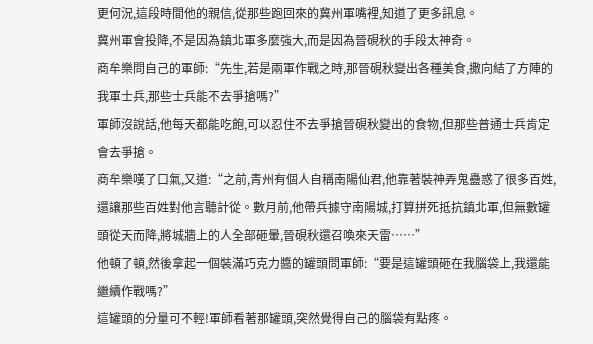更何況,這段時間他的親信,從那些跑回來的冀州軍嘴裡,知道了更多訊息。
冀州軍會投降,不是因為鎮北軍多麼強大,而是因為晉硯秋的手段太神奇。
商牟樂問自己的軍師:“先生,若是兩軍作戰之時,那晉硯秋變出各種美食,撒向結了方陣的我軍士兵,那些士兵能不去爭搶嗎?”
軍師沒說話,他每天都能吃飽,可以忍住不去爭搶晉硯秋變出的食物,但那些普通士兵肯定會去爭搶。
商牟樂嘆了口氣,又道:“之前,青州有個人自稱南陽仙君,他靠著裝神弄鬼蠱惑了很多百姓,還讓那些百姓對他言聽計從。數月前,他帶兵據守南陽城,打算拼死抵抗鎮北軍,但無數罐頭從天而降,將城牆上的人全部砸暈,晉硯秋還召喚來天雷……”
他頓了頓,然後拿起一個裝滿巧克力醬的罐頭問軍師:“要是這罐頭砸在我腦袋上,我還能繼續作戰嗎?”
這罐頭的分量可不輕!軍師看著那罐頭,突然覺得自己的腦袋有點疼。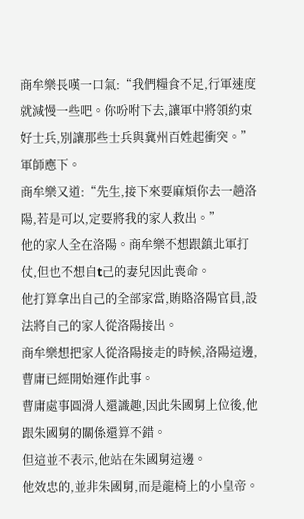商牟樂長嘆一口氣:“我們糧食不足,行軍速度就減慢一些吧。你吩咐下去,讓軍中將領約束好士兵,別讓那些士兵與冀州百姓起衝突。”
軍師應下。
商牟樂又道:“先生,接下來要麻煩你去一趟洛陽,若是可以,定要將我的家人救出。”
他的家人全在洛陽。商牟樂不想跟鎮北軍打仗,但也不想自t己的妻兒因此喪命。
他打算拿出自己的全部家當,賄賂洛陽官員,設法將自己的家人從洛陽接出。
商牟樂想把家人從洛陽接走的時候,洛陽這邊,曹庸已經開始運作此事。
曹庸處事圓滑人還識趣,因此朱國舅上位後,他跟朱國舅的關係還算不錯。
但這並不表示,他站在朱國舅這邊。
他效忠的,並非朱國舅,而是龍椅上的小皇帝。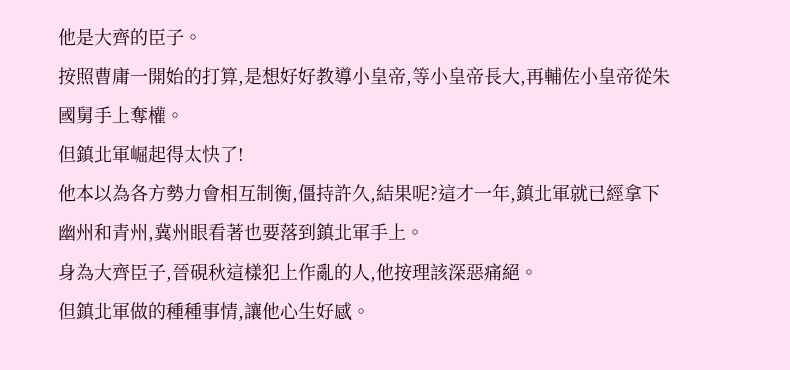他是大齊的臣子。
按照曹庸一開始的打算,是想好好教導小皇帝,等小皇帝長大,再輔佐小皇帝從朱國舅手上奪權。
但鎮北軍崛起得太快了!
他本以為各方勢力會相互制衡,僵持許久,結果呢?這才一年,鎮北軍就已經拿下幽州和青州,冀州眼看著也要落到鎮北軍手上。
身為大齊臣子,晉硯秋這樣犯上作亂的人,他按理該深惡痛絕。
但鎮北軍做的種種事情,讓他心生好感。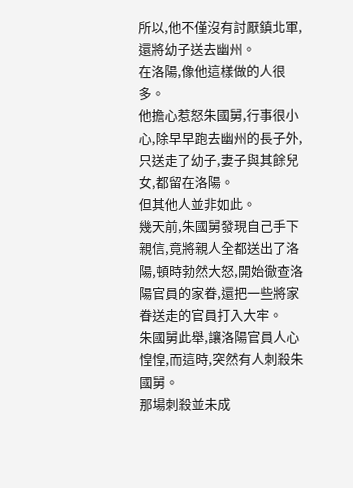所以,他不僅沒有討厭鎮北軍,還將幼子送去幽州。
在洛陽,像他這樣做的人很多。
他擔心惹怒朱國舅,行事很小心,除早早跑去幽州的長子外,只送走了幼子,妻子與其餘兒女,都留在洛陽。
但其他人並非如此。
幾天前,朱國舅發現自己手下親信,竟將親人全都送出了洛陽,頓時勃然大怒,開始徹查洛陽官員的家眷,還把一些將家眷送走的官員打入大牢。
朱國舅此舉,讓洛陽官員人心惶惶,而這時,突然有人刺殺朱國舅。
那場刺殺並未成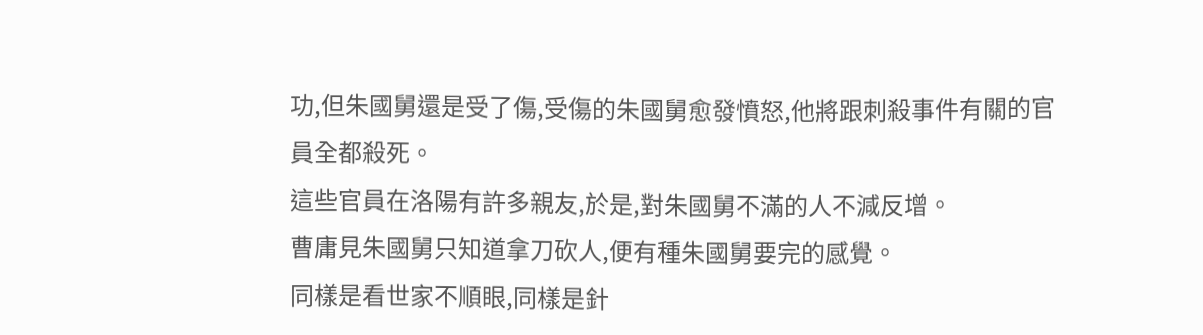功,但朱國舅還是受了傷,受傷的朱國舅愈發憤怒,他將跟刺殺事件有關的官員全都殺死。
這些官員在洛陽有許多親友,於是,對朱國舅不滿的人不減反增。
曹庸見朱國舅只知道拿刀砍人,便有種朱國舅要完的感覺。
同樣是看世家不順眼,同樣是針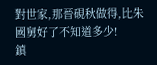對世家,那晉硯秋做得,比朱國舅好了不知道多少!
鎮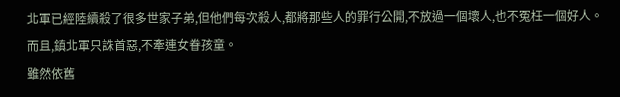北軍已經陸續殺了很多世家子弟,但他們每次殺人,都將那些人的罪行公開,不放過一個壞人,也不冤枉一個好人。
而且,鎮北軍只誅首惡,不牽連女眷孩童。
雖然依舊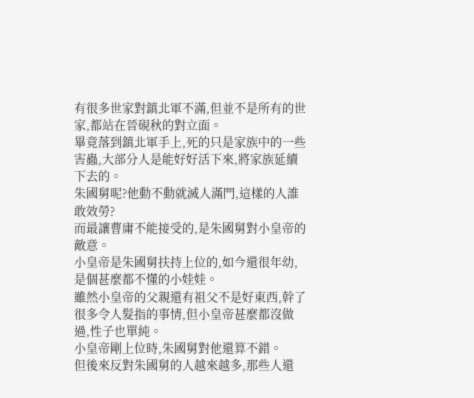有很多世家對鎮北軍不滿,但並不是所有的世家,都站在晉硯秋的對立面。
畢竟落到鎮北軍手上,死的只是家族中的一些害蟲,大部分人是能好好活下來,將家族延續下去的。
朱國舅呢?他動不動就滅人滿門,這樣的人誰敢效勞?
而最讓曹庸不能接受的,是朱國舅對小皇帝的敵意。
小皇帝是朱國舅扶持上位的,如今還很年幼,是個甚麼都不懂的小娃娃。
雖然小皇帝的父親還有祖父不是好東西,幹了很多令人髮指的事情,但小皇帝甚麼都沒做過,性子也單純。
小皇帝剛上位時,朱國舅對他還算不錯。
但後來反對朱國舅的人越來越多,那些人還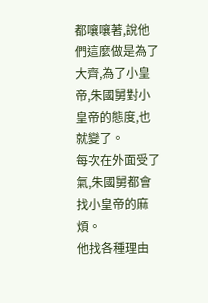都嚷嚷著,說他們這麼做是為了大齊,為了小皇帝,朱國舅對小皇帝的態度,也就變了。
每次在外面受了氣,朱國舅都會找小皇帝的麻煩。
他找各種理由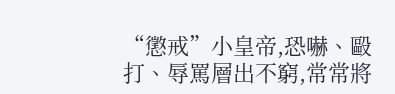“懲戒”小皇帝,恐嚇、毆打、辱罵層出不窮,常常將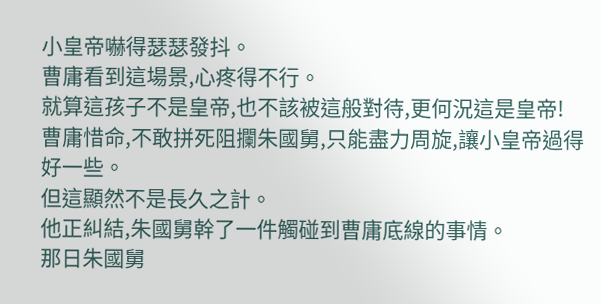小皇帝嚇得瑟瑟發抖。
曹庸看到這場景,心疼得不行。
就算這孩子不是皇帝,也不該被這般對待,更何況這是皇帝!
曹庸惜命,不敢拼死阻攔朱國舅,只能盡力周旋,讓小皇帝過得好一些。
但這顯然不是長久之計。
他正糾結,朱國舅幹了一件觸碰到曹庸底線的事情。
那日朱國舅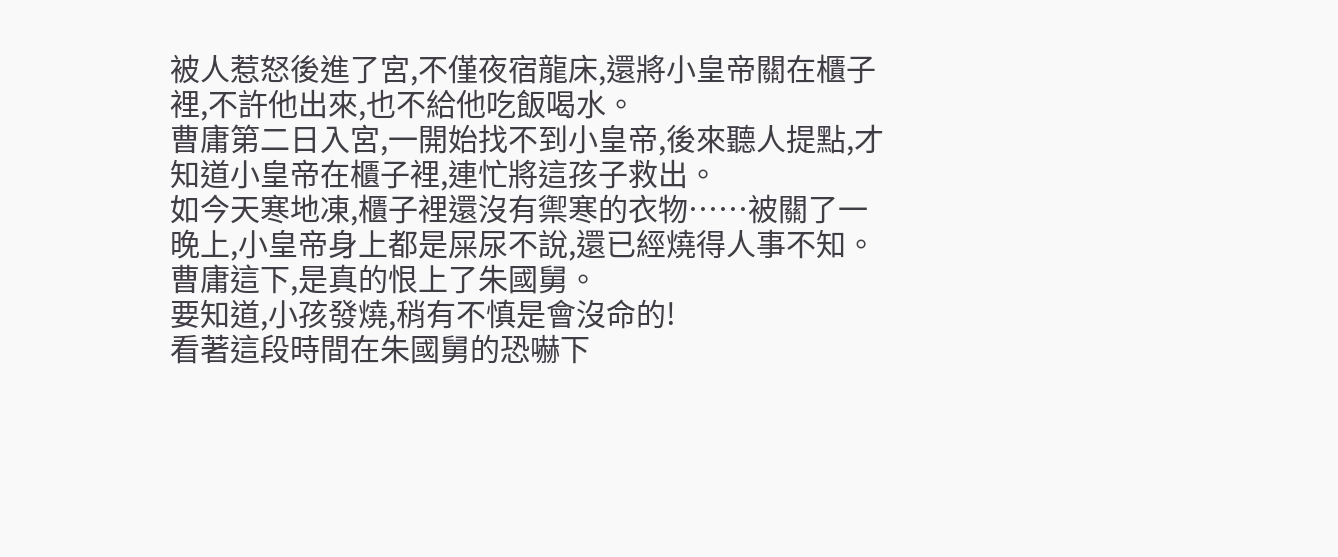被人惹怒後進了宮,不僅夜宿龍床,還將小皇帝關在櫃子裡,不許他出來,也不給他吃飯喝水。
曹庸第二日入宮,一開始找不到小皇帝,後來聽人提點,才知道小皇帝在櫃子裡,連忙將這孩子救出。
如今天寒地凍,櫃子裡還沒有禦寒的衣物……被關了一晚上,小皇帝身上都是屎尿不說,還已經燒得人事不知。
曹庸這下,是真的恨上了朱國舅。
要知道,小孩發燒,稍有不慎是會沒命的!
看著這段時間在朱國舅的恐嚇下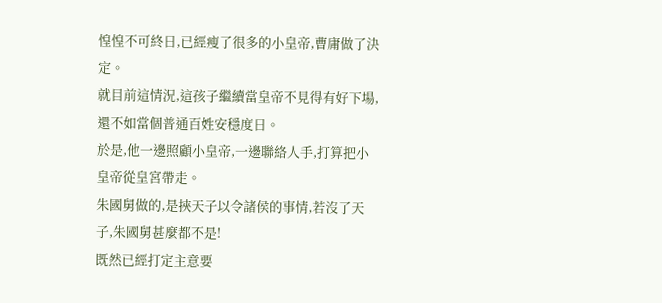惶惶不可終日,已經瘦了很多的小皇帝,曹庸做了決定。
就目前這情況,這孩子繼續當皇帝不見得有好下場,還不如當個普通百姓安穩度日。
於是,他一邊照顧小皇帝,一邊聯絡人手,打算把小皇帝從皇宮帶走。
朱國舅做的,是挾天子以令諸侯的事情,若沒了天子,朱國舅甚麼都不是!
既然已經打定主意要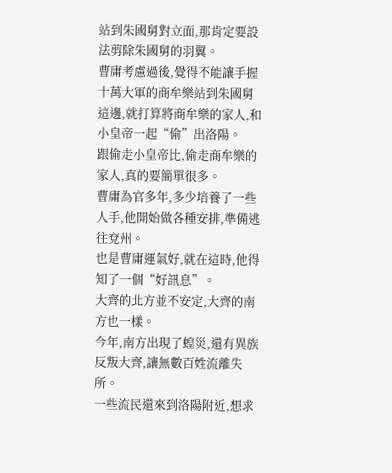站到朱國舅對立面,那肯定要設法剪除朱國舅的羽翼。
曹庸考慮過後,覺得不能讓手握十萬大軍的商牟樂站到朱國舅這邊,就打算將商牟樂的家人,和小皇帝一起“偷”出洛陽。
跟偷走小皇帝比,偷走商牟樂的家人,真的要簡單很多。
曹庸為官多年,多少培養了一些人手,他開始做各種安排,準備逃往兗州。
也是曹庸運氣好,就在這時,他得知了一個“好訊息”。
大齊的北方並不安定,大齊的南方也一樣。
今年,南方出現了蝗災,還有異族反叛大齊,讓無數百姓流離失所。
一些流民還來到洛陽附近,想求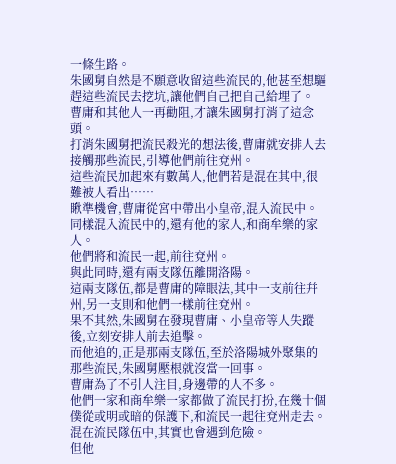一條生路。
朱國舅自然是不願意收留這些流民的,他甚至想驅趕這些流民去挖坑,讓他們自己把自己給埋了。
曹庸和其他人一再勸阻,才讓朱國舅打消了這念頭。
打消朱國舅把流民殺光的想法後,曹庸就安排人去接觸那些流民,引導他們前往兗州。
這些流民加起來有數萬人,他們若是混在其中,很難被人看出……
瞅準機會,曹庸從宮中帶出小皇帝,混入流民中。
同樣混入流民中的,還有他的家人,和商牟樂的家人。
他們將和流民一起,前往兗州。
與此同時,還有兩支隊伍離開洛陽。
這兩支隊伍,都是曹庸的障眼法,其中一支前往幷州,另一支則和他們一樣前往兗州。
果不其然,朱國舅在發現曹庸、小皇帝等人失蹤後,立刻安排人前去追擊。
而他追的,正是那兩支隊伍,至於洛陽城外聚集的那些流民,朱國舅壓根就沒當一回事。
曹庸為了不引人注目,身邊帶的人不多。
他們一家和商牟樂一家都做了流民打扮,在幾十個僕從或明或暗的保護下,和流民一起往兗州走去。
混在流民隊伍中,其實也會遇到危險。
但他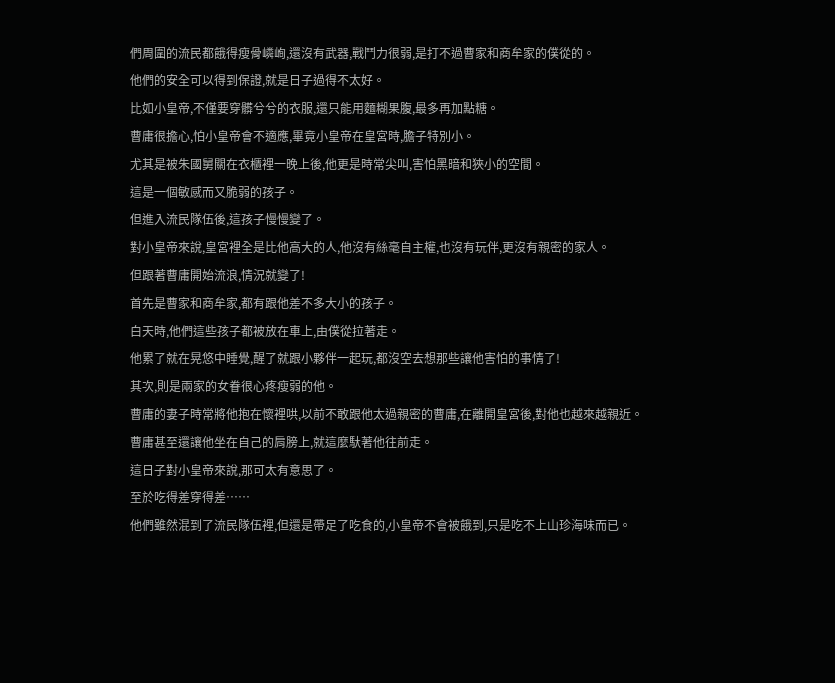們周圍的流民都餓得瘦骨嶙峋,還沒有武器,戰鬥力很弱,是打不過曹家和商牟家的僕從的。
他們的安全可以得到保證,就是日子過得不太好。
比如小皇帝,不僅要穿髒兮兮的衣服,還只能用麵糊果腹,最多再加點糖。
曹庸很擔心,怕小皇帝會不適應,畢竟小皇帝在皇宮時,膽子特別小。
尤其是被朱國舅關在衣櫃裡一晚上後,他更是時常尖叫,害怕黑暗和狹小的空間。
這是一個敏感而又脆弱的孩子。
但進入流民隊伍後,這孩子慢慢變了。
對小皇帝來說,皇宮裡全是比他高大的人,他沒有絲毫自主權,也沒有玩伴,更沒有親密的家人。
但跟著曹庸開始流浪,情況就變了!
首先是曹家和商牟家,都有跟他差不多大小的孩子。
白天時,他們這些孩子都被放在車上,由僕從拉著走。
他累了就在晃悠中睡覺,醒了就跟小夥伴一起玩,都沒空去想那些讓他害怕的事情了!
其次,則是兩家的女眷很心疼瘦弱的他。
曹庸的妻子時常將他抱在懷裡哄,以前不敢跟他太過親密的曹庸,在離開皇宮後,對他也越來越親近。
曹庸甚至還讓他坐在自己的肩膀上,就這麼馱著他往前走。
這日子對小皇帝來說,那可太有意思了。
至於吃得差穿得差……
他們雖然混到了流民隊伍裡,但還是帶足了吃食的,小皇帝不會被餓到,只是吃不上山珍海味而已。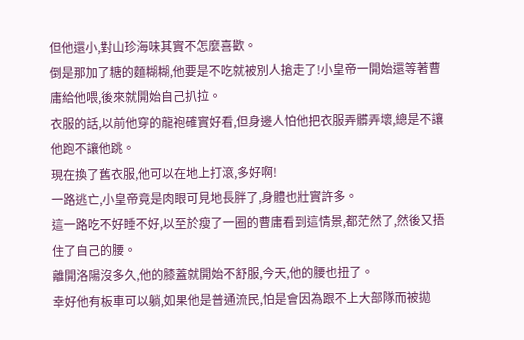但他還小,對山珍海味其實不怎麼喜歡。
倒是那加了糖的麵糊糊,他要是不吃就被別人搶走了!小皇帝一開始還等著曹庸給他喂,後來就開始自己扒拉。
衣服的話,以前他穿的龍袍確實好看,但身邊人怕他把衣服弄髒弄壞,總是不讓他跑不讓他跳。
現在換了舊衣服,他可以在地上打滾,多好啊!
一路逃亡,小皇帝竟是肉眼可見地長胖了,身體也壯實許多。
這一路吃不好睡不好,以至於瘦了一圈的曹庸看到這情景,都茫然了,然後又捂住了自己的腰。
離開洛陽沒多久,他的膝蓋就開始不舒服,今天,他的腰也扭了。
幸好他有板車可以躺,如果他是普通流民,怕是會因為跟不上大部隊而被拋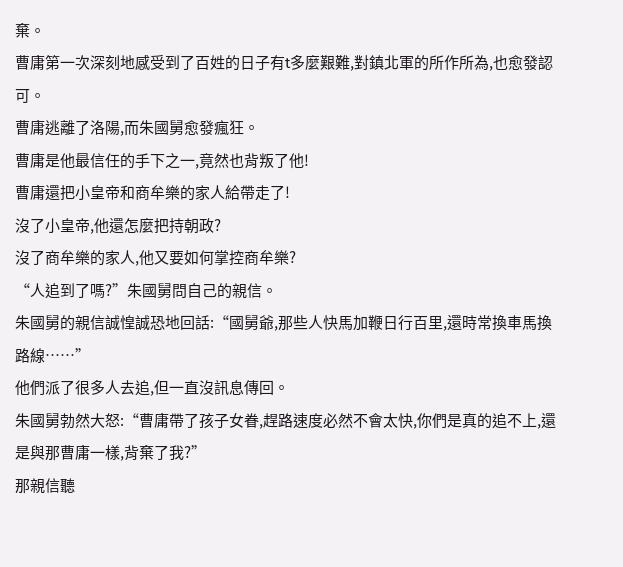棄。
曹庸第一次深刻地感受到了百姓的日子有t多麼艱難,對鎮北軍的所作所為,也愈發認可。
曹庸逃離了洛陽,而朱國舅愈發瘋狂。
曹庸是他最信任的手下之一,竟然也背叛了他!
曹庸還把小皇帝和商牟樂的家人給帶走了!
沒了小皇帝,他還怎麼把持朝政?
沒了商牟樂的家人,他又要如何掌控商牟樂?
“人追到了嗎?”朱國舅問自己的親信。
朱國舅的親信誠惶誠恐地回話:“國舅爺,那些人快馬加鞭日行百里,還時常換車馬換路線……”
他們派了很多人去追,但一直沒訊息傳回。
朱國舅勃然大怒:“曹庸帶了孩子女眷,趕路速度必然不會太快,你們是真的追不上,還是與那曹庸一樣,背棄了我?”
那親信聽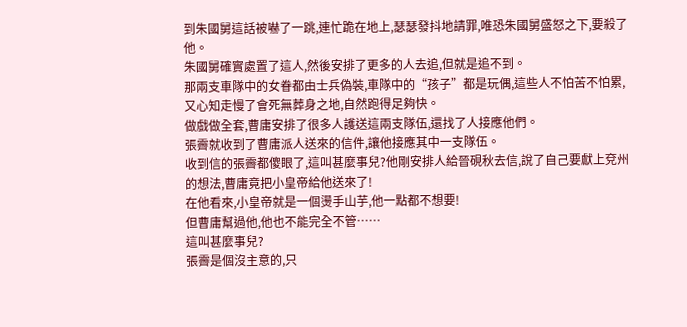到朱國舅這話被嚇了一跳,連忙跪在地上,瑟瑟發抖地請罪,唯恐朱國舅盛怒之下,要殺了他。
朱國舅確實處置了這人,然後安排了更多的人去追,但就是追不到。
那兩支車隊中的女眷都由士兵偽裝,車隊中的“孩子”都是玩偶,這些人不怕苦不怕累,又心知走慢了會死無葬身之地,自然跑得足夠快。
做戲做全套,曹庸安排了很多人護送這兩支隊伍,還找了人接應他們。
張霽就收到了曹庸派人送來的信件,讓他接應其中一支隊伍。
收到信的張霽都傻眼了,這叫甚麼事兒?他剛安排人給晉硯秋去信,說了自己要獻上兗州的想法,曹庸竟把小皇帝給他送來了!
在他看來,小皇帝就是一個燙手山芋,他一點都不想要!
但曹庸幫過他,他也不能完全不管……
這叫甚麼事兒?
張霽是個沒主意的,只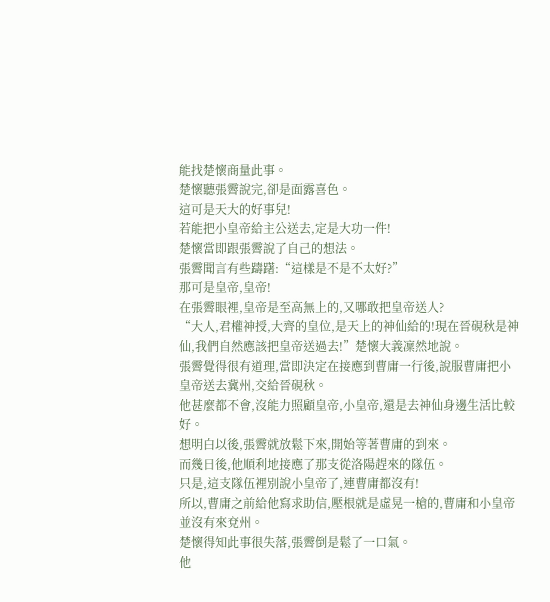能找楚懷商量此事。
楚懷聽張霽說完,卻是面露喜色。
這可是天大的好事兒!
若能把小皇帝給主公送去,定是大功一件!
楚懷當即跟張霽說了自己的想法。
張霽聞言有些躊躇:“這樣是不是不太好?”
那可是皇帝,皇帝!
在張霽眼裡,皇帝是至高無上的,又哪敢把皇帝送人?
“大人,君權神授,大齊的皇位,是天上的神仙給的!現在晉硯秋是神仙,我們自然應該把皇帝送過去!”楚懷大義凜然地說。
張霽覺得很有道理,當即決定在接應到曹庸一行後,說服曹庸把小皇帝送去冀州,交給晉硯秋。
他甚麼都不會,沒能力照顧皇帝,小皇帝,還是去神仙身邊生活比較好。
想明白以後,張霽就放鬆下來,開始等著曹庸的到來。
而幾日後,他順利地接應了那支從洛陽趕來的隊伍。
只是,這支隊伍裡別說小皇帝了,連曹庸都沒有!
所以,曹庸之前給他寫求助信,壓根就是虛晃一槍的,曹庸和小皇帝並沒有來兗州。
楚懷得知此事很失落,張霽倒是鬆了一口氣。
他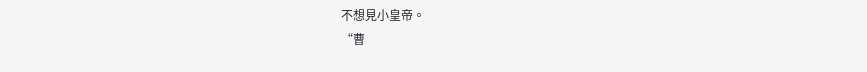不想見小皇帝。
“曹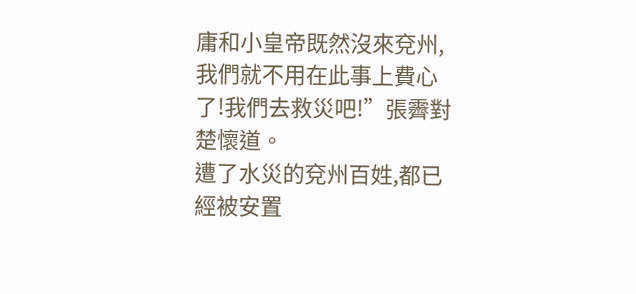庸和小皇帝既然沒來兗州,我們就不用在此事上費心了!我們去救災吧!”張霽對楚懷道。
遭了水災的兗州百姓,都已經被安置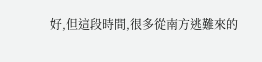好,但這段時間,很多從南方逃難來的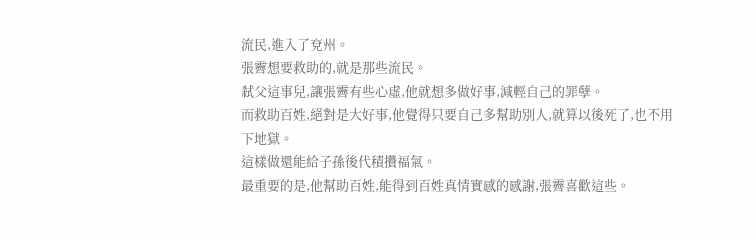流民,進入了兗州。
張霽想要救助的,就是那些流民。
弒父這事兒,讓張霽有些心虛,他就想多做好事,減輕自己的罪孽。
而救助百姓,絕對是大好事,他覺得只要自己多幫助別人,就算以後死了,也不用下地獄。
這樣做還能給子孫後代積攢福氣。
最重要的是,他幫助百姓,能得到百姓真情實感的感謝,張霽喜歡這些。